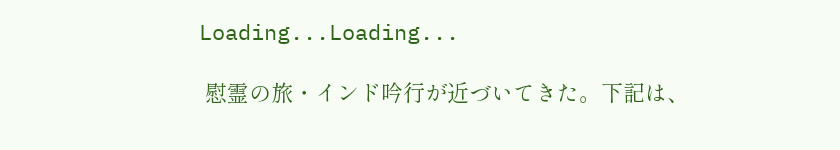Loading...Loading...

 慰霊の旅・インド吟行が近づいてきた。下記は、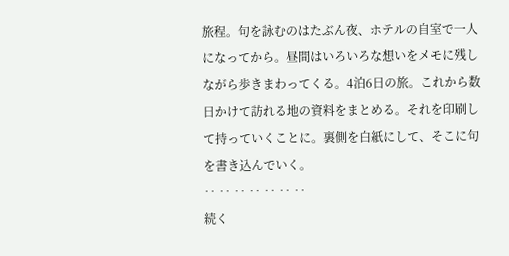旅程。句を詠むのはたぶん夜、ホテルの自室で一人になってから。昼間はいろいろな想いをメモに残しながら歩きまわってくる。4泊6日の旅。これから数日かけて訪れる地の資料をまとめる。それを印刷して持っていくことに。裏側を白紙にして、そこに句を書き込んでいく。
‥ ‥ ‥ ‥ ‥ ‥ ‥
続く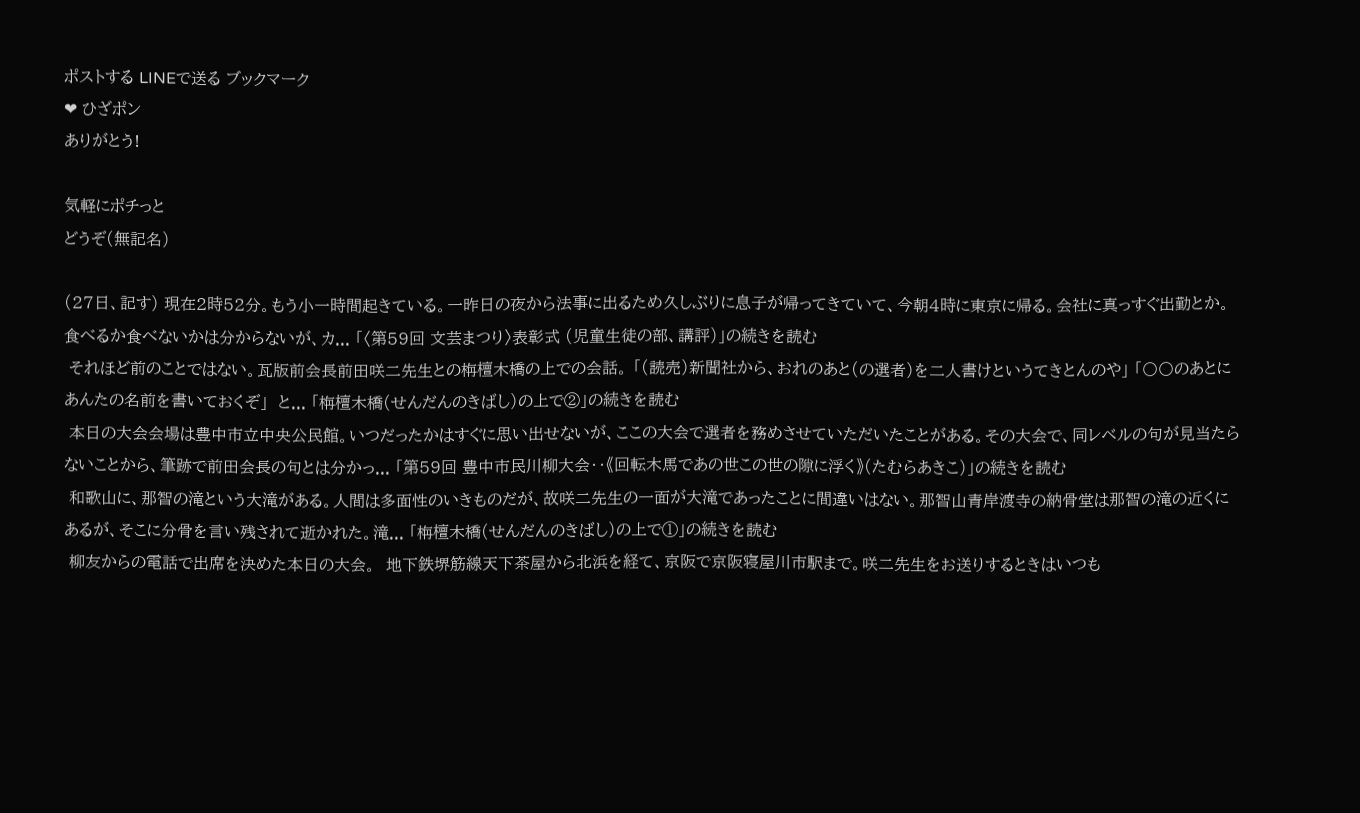ポストする LINEで送る ブックマーク
❤ ひざポン
ありがとう!

気軽にポチっと
どうぞ(無記名)

(27日、記す) 現在2時52分。もう小一時間起きている。一昨日の夜から法事に出るため久しぶりに息子が帰ってきていて、今朝4時に東京に帰る。会社に真っすぐ出勤とか。食べるか食べないかは分からないが、カ... 「〈第59回 文芸まつり〉表彰式 (児童生徒の部、講評)」の続きを読む
 それほど前のことではない。瓦版前会長前田咲二先生との栴檀木橋の上での会話。 「(読売)新聞社から、おれのあと(の選者)を二人書けというてきとんのや」 「〇〇のあとにあんたの名前を書いておくぞ」  と... 「栴檀木橋(せんだんのきばし)の上で②」の続きを読む
 本日の大会会場は豊中市立中央公民館。いつだったかはすぐに思い出せないが、ここの大会で選者を務めさせていただいたことがある。その大会で、同レベルの句が見当たらないことから、筆跡で前田会長の句とは分かっ... 「第59回 豊中市民川柳大会‥《回転木馬であの世この世の隙に浮く》(たむらあきこ)」の続きを読む
 和歌山に、那智の滝という大滝がある。人間は多面性のいきものだが、故咲二先生の一面が大滝であったことに間違いはない。那智山青岸渡寺の納骨堂は那智の滝の近くにあるが、そこに分骨を言い残されて逝かれた。滝... 「栴檀木橋(せんだんのきばし)の上で①」の続きを読む
 柳友からの電話で出席を決めた本日の大会。  地下鉄堺筋線天下茶屋から北浜を経て、京阪で京阪寝屋川市駅まで。咲二先生をお送りするときはいつも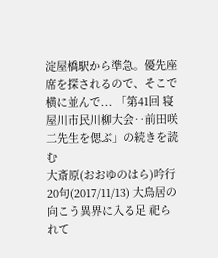淀屋橋駅から準急。優先座席を探されるので、そこで横に並んで... 「第41回 寝屋川市民川柳大会‥前田咲二先生を偲ぶ」の続きを読む
大斎原(おおゆのはら)吟行20句(2017/11/13) 大鳥居の向こう異界に入る足 祀られて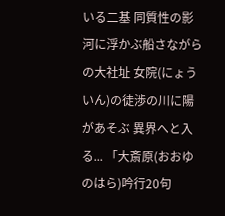いる二基 同質性の影 河に浮かぶ船さながらの大社址 女院(にょういん)の徒渉の川に陽があそぶ 異界へと入る... 「大斎原(おおゆのはら)吟行20句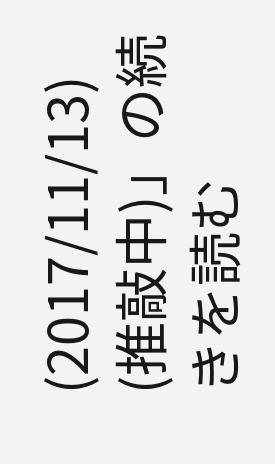(2017/11/13) (推敲中)」の続きを読む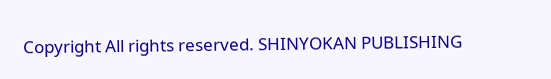Copyright All rights reserved. SHINYOKAN PUBLISHING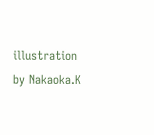illustration by Nakaoka.K